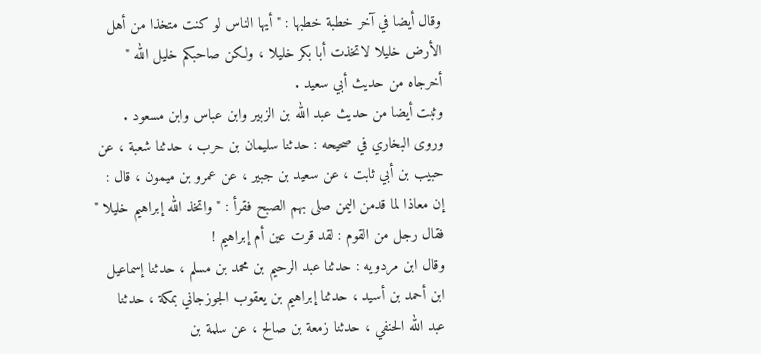وقال أيضا في آخر خطبة خطبها : " أيها الناس لو كنت متخذا من أهل
الأرض خليلا لاتخذت أبا بكر خليلا ، ولكن صاحبكم خليل الله "
أخرجاه من حديث أبي سعيد .
وثبت أيضا من حديث عبد الله بن الزبير وابن عباس وابن مسعود .
وروى البخاري في صحيحه : حدثنا سليمان بن حرب ، حدثنا شعبة ، عن
حبيب بن أبي ثابت ، عن سعيد بن جبير ، عن عمرو بن ميمون ، قال :
إن معاذا لما قدمن اليمن صلى بهم الصبح فقرأ : " واتخذ الله إبراهيم خليلا "
فقال رجل من القوم : لقد قرت عين أم إبراهيم !
وقال ابن مردويه : حدثنا عبد الرحيم بن محمد بن مسلم ، حدثنا إسماعيل
ابن أحمد بن أسيد ، حدثنا إبراهيم بن يعقوب الجوزجاني بمكة ، حدثنا
عبد الله الحنفي ، حدثنا زمعة بن صالح ، عن سلمة بن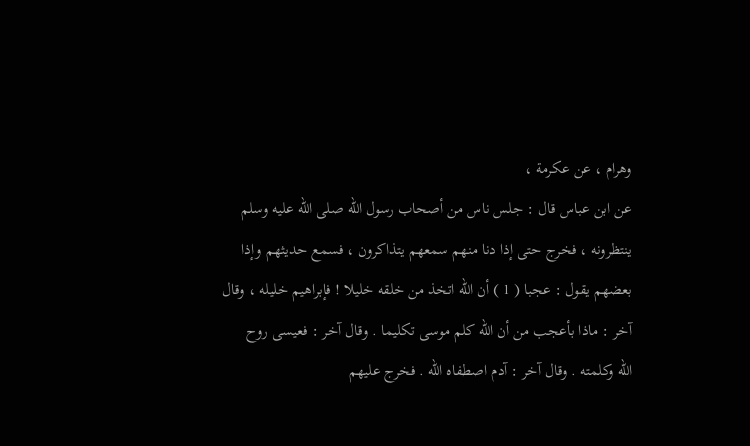وهرام ، عن عكرمة ،
عن ابن عباس قال : جلس ناس من أصحاب رسول الله صلى الله عليه وسلم
ينتظرونه ، فخرج حتى إذا دنا منهم سمعهم يتذاكرون ، فسمع حديثهم وإذا
بعضهم يقول : عجبا ( 1 ) أن الله اتخذ من خلقه خليلا ! فإبراهيم خليله ، وقال
آخر : ماذا بأعجب من أن الله كلم موسى تكليما . وقال آخر : فعيسى روح
الله وكلمته . وقال آخر : آدم اصطفاه الله . فخرج عليهم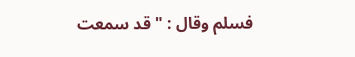فسلم وقال : " قد سمعت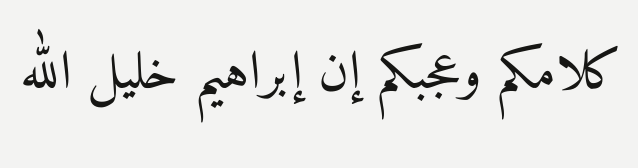كلامكم وعجبكم إن إبراهيم خليل الله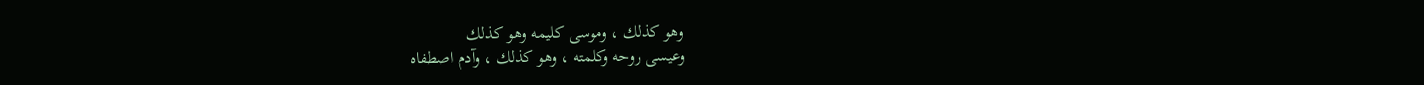وهو كذلك ، وموسى كليمه وهو كذلك
وعيسى روحه وكلمته ، وهو كذلك ، وآدم اصطفاه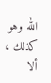الله وهو كذلك ، ألا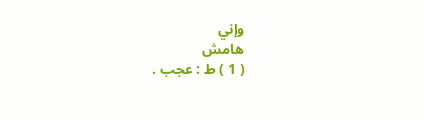وإني
هامش
( 1 ) ط : عجب .